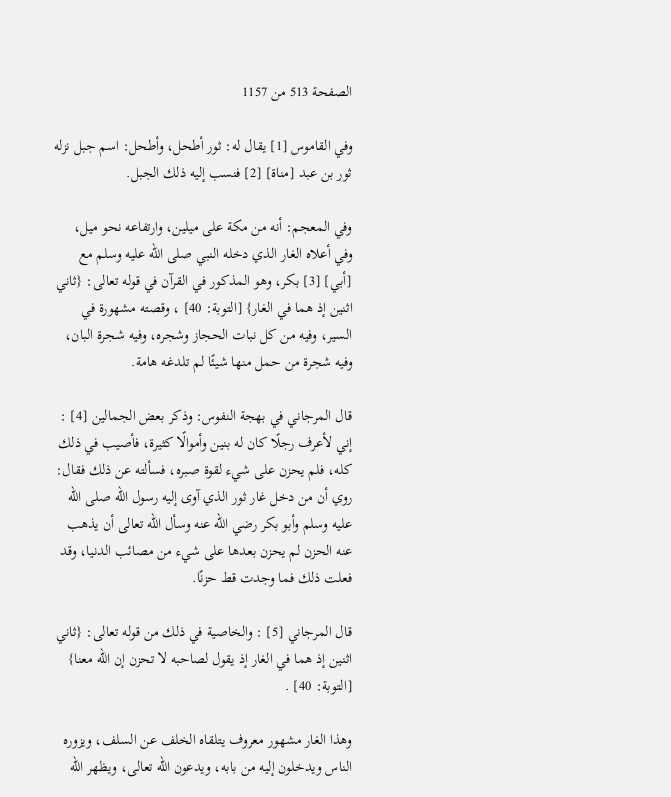الصفحة 513 من 1157

وفي القاموس [1] يقال له: ثور أطحل، وأطحل: اسم جبل نزله ثور بن عبد [مناة] [2] فنسب إليه ذلك الجبل.

وفي المعجم: أنه من مكة على ميلين، وارتفاعه نحو ميل، وفي أعلاه الغار الذي دخله النبي صلى الله عليه وسلم مع [أبي] [3] بكر، وهو المذكور في القرآن في قوله تعالى: {ثاني اثنين إذ هما في الغار} [التوبة: 40] ، وقصته مشهورة في السير، وفيه من كل نبات الحجاز وشجره، وفيه شجرة البان، وفيه شجرة من حمل منها شيئًا لم تلدغه هامة.

قال المرجاني في بهجة النفوس: وذكر بعض الجمالين [4] : إني لأعرف رجلًا كان له بنين وأموالًا كثيرة، فأصيب في ذلك كله، فلم يحزن على شيء لقوة صبره، فسألته عن ذلك فقال: روي أن من دخل غار ثور الذي آوى إليه رسول الله صلى الله عليه وسلم وأبو بكر رضي الله عنه وسأل الله تعالى أن يذهب عنه الحزن لم يحزن بعدها على شيء من مصائب الدنيا، وقد فعلت ذلك فما وجدت قط حزنًا.

قال المرجاني [5] : والخاصية في ذلك من قوله تعالى: {ثاني اثنين إذ هما في الغار إذ يقول لصاحبه لا تحزن إن الله معنا} [التوبة: 40] .

وهذا الغار مشهور معروف يتلقاه الخلف عن السلف، ويزوره الناس ويدخلون إليه من بابه، ويدعون الله تعالى، ويظهر الله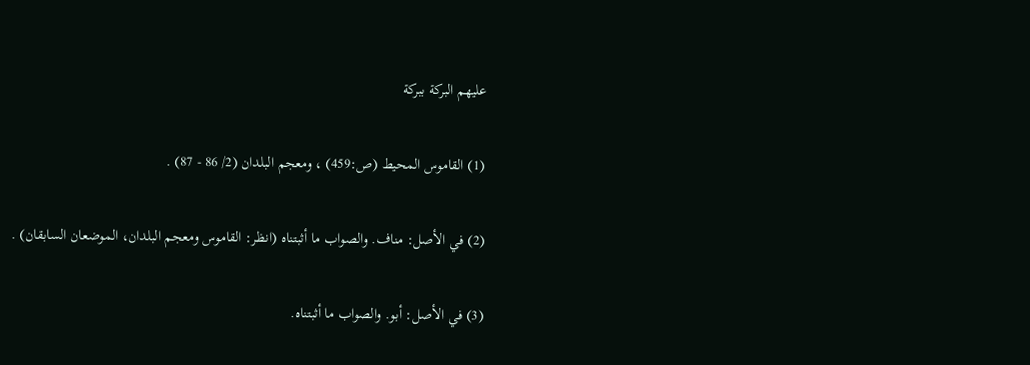عليهم البركة ببركة

(1) القاموس المحيط (ص:459) ، ومعجم البلدان (2/ 86 - 87) .

(2) في الأصل: مناف. والصواب ما أثبتناه (انظر: القاموس ومعجم البلدان، الموضعان السابقان) .

(3) في الأصل: أبو. والصواب ما أثبتناه.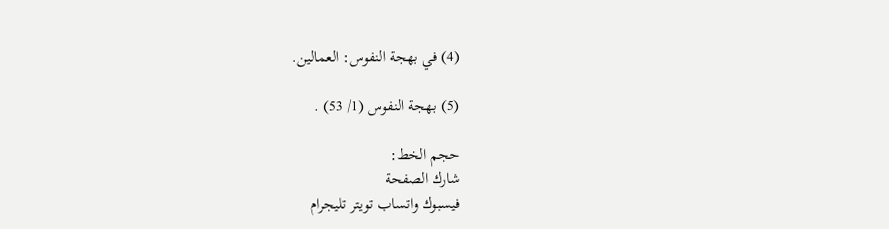(4) في بهجة النفوس: العمالين.

(5) بهجة النفوس (1/ 53) .

حجم الخط:
شارك الصفحة
فيسبوك واتساب تويتر تليجرام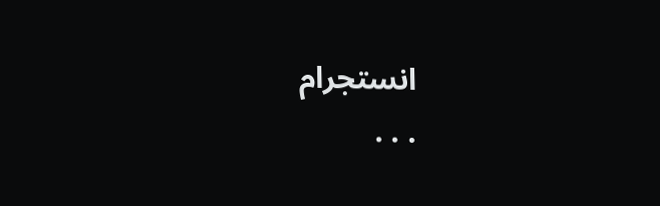انستجرام
. . .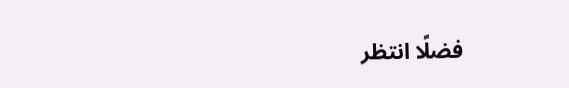فضلًا انتظر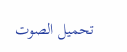تحميل الصوت